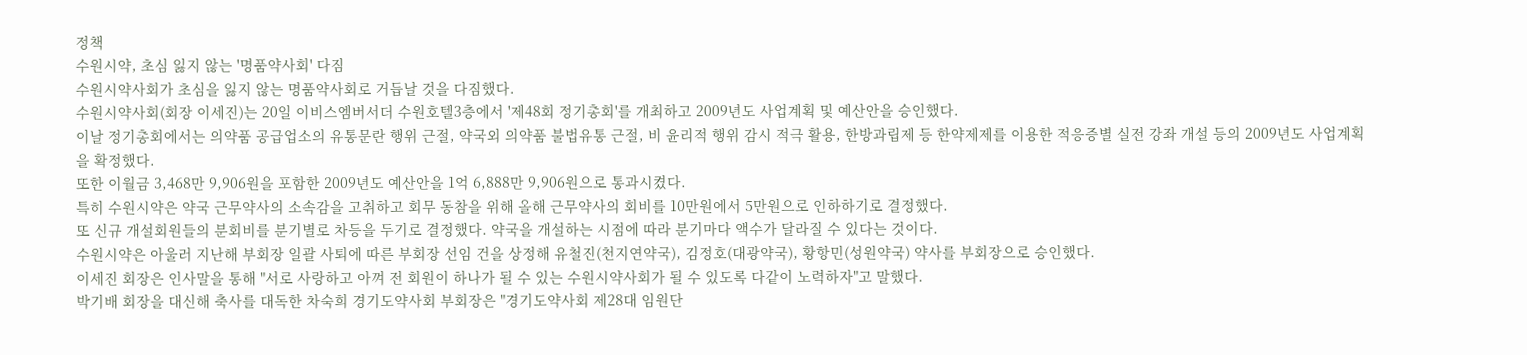정책
수원시약, 초심 잃지 않는 '명품약사회' 다짐
수원시약사회가 초심을 잃지 않는 명품약사회로 거듭날 것을 다짐했다.
수원시약사회(회장 이세진)는 20일 이비스엠버서더 수원호텔3층에서 '제48회 정기총회'를 개최하고 2009년도 사업계획 및 예산안을 승인했다.
이날 정기총회에서는 의약품 공급업소의 유통문란 행위 근절, 약국외 의약품 불법유통 근절, 비 윤리적 행위 감시 적극 활용, 한방과립제 등 한약제제를 이용한 적응증별 실전 강좌 개설 등의 2009년도 사업계획을 확정했다.
또한 이월금 3,468만 9,906원을 포함한 2009년도 예산안을 1억 6,888만 9,906원으로 통과시켰다.
특히 수원시약은 약국 근무약사의 소속감을 고취하고 회무 동참을 위해 올해 근무약사의 회비를 10만원에서 5만원으로 인하하기로 결정했다.
또 신규 개설회원들의 분회비를 분기별로 차등을 두기로 결정했다. 약국을 개설하는 시점에 따라 분기마다 액수가 달라질 수 있다는 것이다.
수원시약은 아울러 지난해 부회장 일괄 사퇴에 따른 부회장 선임 건을 상정해 유철진(천지연약국), 김정호(대광약국), 황항민(성원약국) 약사를 부회장으로 승인했다.
이세진 회장은 인사말을 통해 "서로 사랑하고 아껴 전 회원이 하나가 될 수 있는 수원시약사회가 될 수 있도록 다같이 노력하자"고 말했다.
박기배 회장을 대신해 축사를 대독한 차숙희 경기도약사회 부회장은 "경기도약사회 제28대 임원단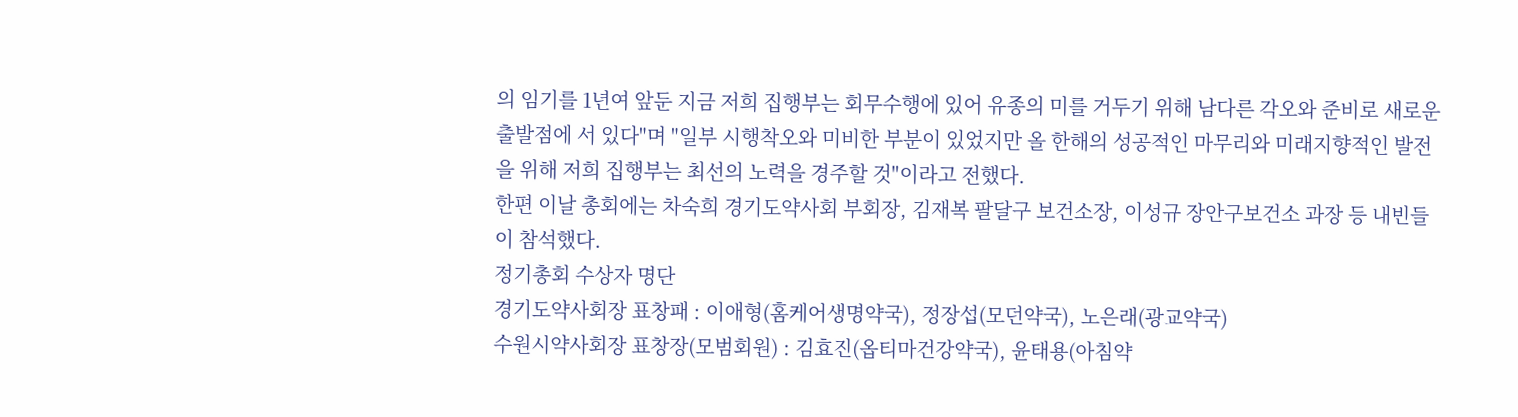의 임기를 1년여 앞둔 지금 저희 집행부는 회무수행에 있어 유종의 미를 거두기 위해 남다른 각오와 준비로 새로운 출발점에 서 있다"며 "일부 시행착오와 미비한 부분이 있었지만 올 한해의 성공적인 마무리와 미래지향적인 발전을 위해 저희 집행부는 최선의 노력을 경주할 것"이라고 전했다.
한편 이날 총회에는 차숙희 경기도약사회 부회장, 김재복 팔달구 보건소장, 이성규 장안구보건소 과장 등 내빈들이 참석했다.
정기총회 수상자 명단
경기도약사회장 표창패 : 이애형(홈케어생명약국), 정장섭(모던약국), 노은래(광교약국)
수원시약사회장 표창장(모범회원) : 김효진(옵티마건강약국), 윤태용(아침약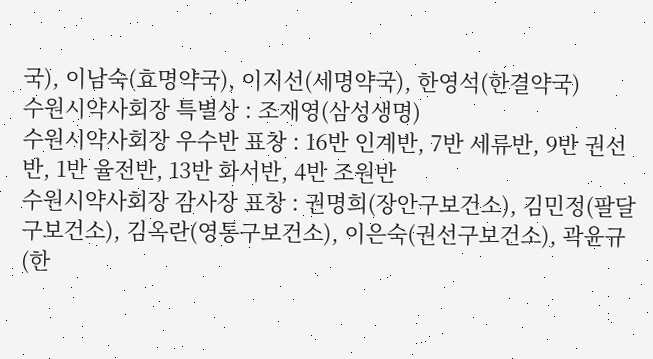국), 이남숙(효명약국), 이지선(세명약국), 한영석(한결약국)
수원시약사회장 특별상 : 조재영(삼성생명)
수원시약사회장 우수반 표창 : 16반 인계반, 7반 세류반, 9반 권선반, 1반 율전반, 13반 화서반, 4반 조원반
수원시약사회장 감사장 표창 : 권명희(장안구보건소), 김민정(팔달구보건소), 김옥란(영통구보건소), 이은숙(권선구보건소), 곽윤규(한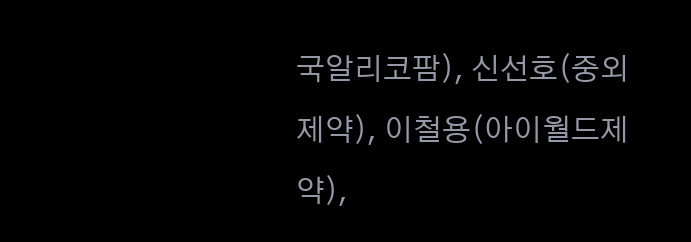국알리코팜), 신선호(중외제약), 이철용(아이월드제약),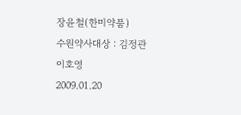장윤철(한미약품)
수원약사대상 : 김정관
이호영
2009.01.20